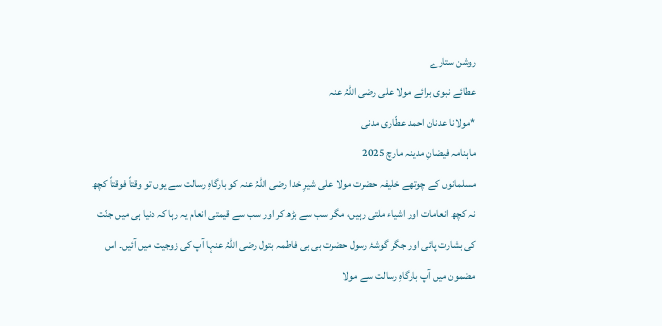روشن ستارے
عطائے نبوی برائے مولا علی رضی اللہُ عنہ
*مولانا عدنان احمد عطّاری مدنی
ماہنامہ فیضانِ مدینہ مارچ 2025
مسلمانوں کے چوتھے خلیفہ حضرت مولا علی شیرِ خدا رضی اللہُ عنہ کو بارگاہِ رسالت سے یوں تو وقتاً فوقتاً کچھ نہ کچھ انعامات اور اشیاء ملتی رہیں، مگر سب سے بڑھ کر اور سب سے قیمتی انعام یہ رہا کہ دنیا ہی میں جنّت کی بشارت پائی اور جگر گوشۂ رسول حضرت بی بی فاطمہ بتول رضی اللہُ عنہا آپ کی زوجیت میں آئیں۔ اس مضمون میں آپ بارگاہِ رسالت سے مولا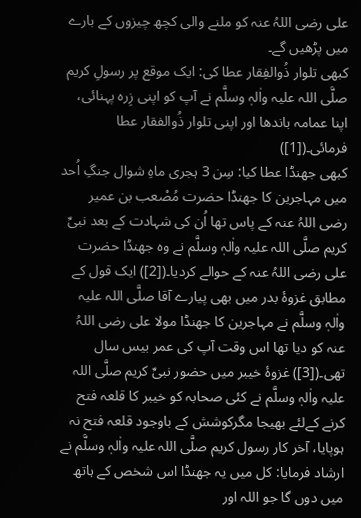علی رضی اللہُ عنہ کو ملنے والی کچھ چیزوں کے بارے میں پڑھیں گے۔
کبھی تلوار ذُوالفِقار عطا کی: ایک موقع پر رسولِ کریم صلَّی اللہ علیہ واٰلہٖ وسلَّم نے آپ کو اپنی زِرہ پہنائی، اپنا عمامہ باندھا اور اپنی تلوار ذُوالفقار عطا فرمائی۔([1])
کبھی جھنڈا عطا کیا: سِن 3 ہجری ماہِ شوال جنگِ اُحد میں مہاجرین کا جھنڈا حضرت مُصْعب بن عمیر رضی اللہُ عنہ کے پاس تھا اُن کی شہادت کے بعد نبیِّ کریم صلَّی اللہ علیہ واٰلہٖ وسلَّم نے وہ جھنڈا حضرت علی رضی اللہُ عنہ کے حوالے کردیا۔([2]) ایک قول کے مطابق غزوۂ بدر میں بھی پیارے آقا صلَّی اللہ علیہ واٰلہٖ وسلَّم نے مہاجرین کا جھنڈا مولا علی رضی اللہُ عنہ کو دیا تھا اس وقت آپ کی عمر بیس سال تھی۔([3]) غزوۂ خیبر میں حضور نبیِّ کریم صلَّی اللہ علیہ واٰلہٖ وسلَّم نے کئی صحابہ کو خیبر کا قلعہ فتح کرنے کےلئے بھیجا مگرکوشش کے باوجود قلعہ فتح نہ ہوپایا، آخر کار رسول کریم صلَّی اللہ علیہ واٰلہٖ وسلَّم نے ارشاد فرمایا: کل میں یہ جھنڈا اس شخص کے ہاتھ میں دوں گا جو اللہ اور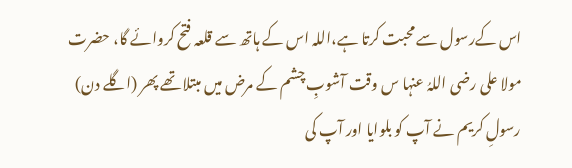اس کےرسول سے محبت کرتا ہے،اللہ اس کے ہاتھ سے قلعہ فتح کروائے گا، حضرت مولا علی رضی اللہُ عنہا س وقت آشوبِ چشم کے مرض میں مبتلا تھے پھر (اگلے دن) رسولِ کریم نے آپ کو بلوایا اور آپ کی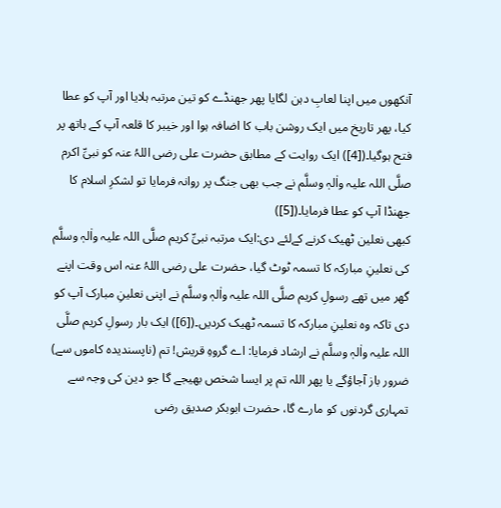آنکھوں میں اپنا لعابِ دہن لگایا پھر جھنڈے کو تین مرتبہ ہلایا اور آپ کو عطا کیا، پھر تاریخ میں ایک روشن باب کا اضافہ ہوا اور خیبر کا قلعہ آپ کے ہاتھ پر فتح ہوگیا۔([4]) ایک روایت کے مطابق حضرت علی رضی اللہُ عنہ کو نبیِّ اکرم صلَّی اللہ علیہ واٰلہٖ وسلَّم نے جب بھی جنگ پر روانہ فرمایا تو لشکرِ اسلام کا جھنڈا آپ کو عطا فرمایا۔([5])
کبھی نعلین ٹھیک کرنے کےلئے دی:ایک مرتبہ نبیِّ کریم صلَّی اللہ علیہ واٰلہٖ وسلَّم کی نعلینِ مبارکہ کا تسمہ ٹوٹ گیا، حضرت علی رضی اللہُ عنہ اس وقت اپنے گھر میں تھے رسولِ کریم صلَّی اللہ علیہ واٰلہٖ وسلَّم نے اپنی نعلینِ مبارک آپ کو دی تاکہ وہ نعلینِ مبارکہ کا تسمہ ٹھیک کردیں۔([6]) ایک بار رسولِ کریم صلَّی اللہ علیہ واٰلہٖ وسلَّم نے ارشاد فرمایا: اے گروہِ قریش! تم (ناپسندیدہ کاموں سے) ضرور باز آجاؤگے یا پھر اللہ تم پر ایسا شخص بھیجے گا جو دین کی وجہ سے تمہاری گردنوں کو مارے گا، حضرت ابوبکر صدیق رضی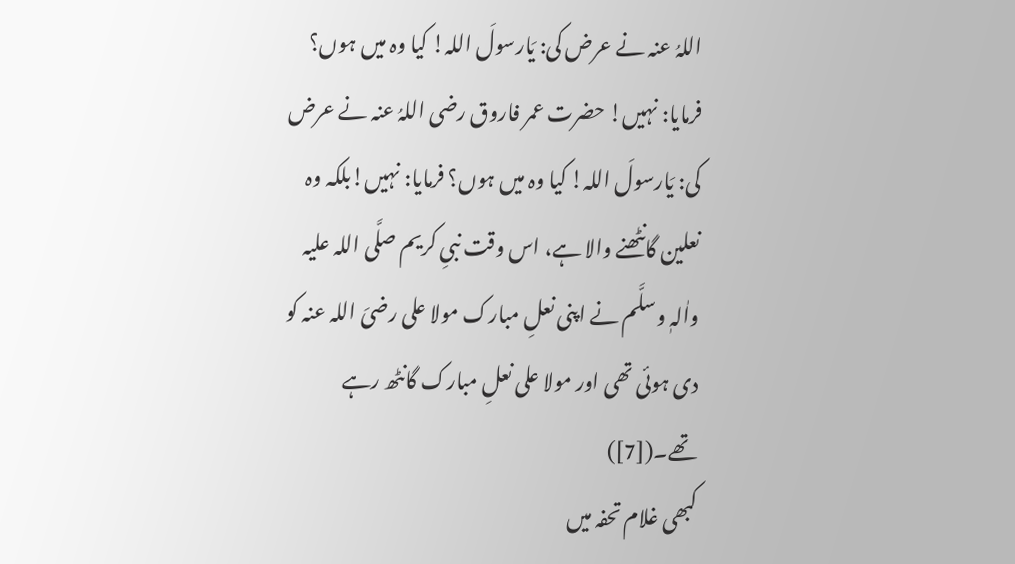اللہُ عنہ نے عرض کی: یَارسولَ اللہ! کیا وہ میں ہوں؟ فرمایا: نہیں! حضرت عمر فاروق رضی اللہُ عنہ نے عرض کی: یَارسولَ اللہ! کیا وہ میں ہوں؟ فرمایا: نہیں!بلکہ وہ نعلین گانٹھنے والا ہے، اس وقت نبیِ کریم صلَّی اللہ علیہ واٰلہٖ وسلَّم نے اپنی نعلِ مبارک مولا علی رضیَ اللہ عنہ کو دی ہوئی تھی اور مولا علی نعلِ مبارک گانٹھ رہے تھے۔([7])
کبھی غلام تحفہ میں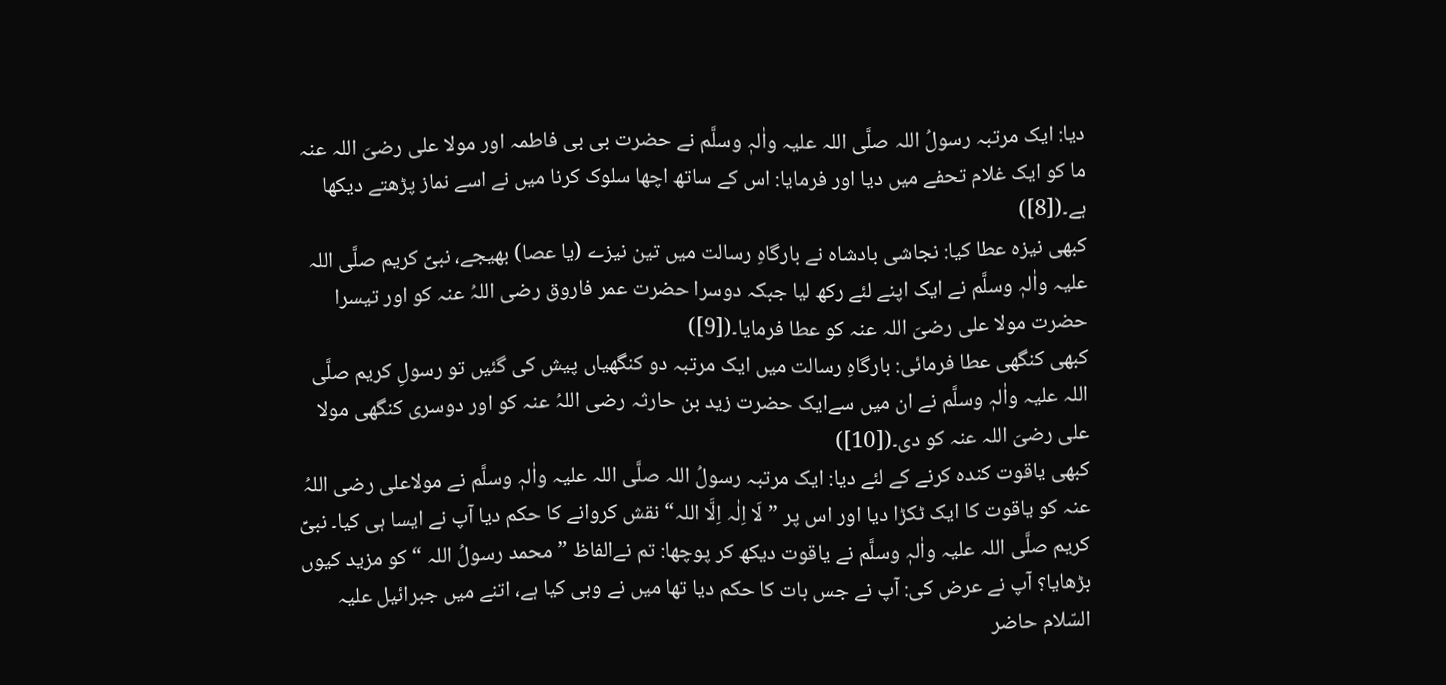دیا: ایک مرتبہ رسولُ اللہ صلَّی اللہ علیہ واٰلہٖ وسلَّم نے حضرت بی بی فاطمہ اور مولا علی رضیَ اللہ عنہ ما کو ایک غلام تحفے میں دیا اور فرمایا: اس کے ساتھ اچھا سلوک کرنا میں نے اسے نماز پڑھتے دیکھا ہے۔([8])
کبھی نیزہ عطا کیا: نجاشی بادشاہ نے بارگاہِ رسالت میں تین نیزے (یا عصا) بھیجے، نبیِّ کریم صلَّی اللہ علیہ واٰلہٖ وسلَّم نے ایک اپنے لئے رکھ لیا جبکہ دوسرا حضرت عمر فاروق رضی اللہُ عنہ کو اور تیسرا حضرت مولا علی رضیَ اللہ عنہ کو عطا فرمایا۔([9])
کبھی کنگھی عطا فرمائی: بارگاہِ رسالت میں ایک مرتبہ دو کنگھیاں پیش کی گئیں تو رسولِ کریم صلَّی اللہ علیہ واٰلہٖ وسلَّم نے ان میں سےایک حضرت زید بن حارثہ رضی اللہُ عنہ کو اور دوسری کنگھی مولا علی رضیَ اللہ عنہ کو دی۔([10])
کبھی یاقوت کندہ کرنے کے لئے دیا: ایک مرتبہ رسولُ اللہ صلَّی اللہ علیہ واٰلہٖ وسلَّم نے مولاعلی رضی اللہُ عنہ کو یاقوت کا ایک ٹکڑا دیا اور اس پر ”لَا اِلٰہ اِلَّا اللہ“ نقش کروانے کا حکم دیا آپ نے ایسا ہی کیا۔ نبیِّ کریم صلَّی اللہ علیہ واٰلہٖ وسلَّم نے یاقوت دیکھ کر پوچھا: تم نےالفاظ ”محمد رسولُ اللہ “ کو مزید کیوں بڑھایا؟ آپ نے عرض کی: آپ نے جس بات کا حکم دیا تھا میں نے وہی کیا ہے، اتنے میں جبرائیل علیہ السّلام حاضر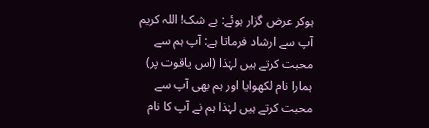ہوکر عرض گزار ہوئے: بے شک! اللہ کریم آپ سے ارشاد فرماتا ہے: آپ ہم سے محبت کرتے ہیں لہٰذا (اس یاقوت پر) ہمارا نام لکھوایا اور ہم بھی آپ سے محبت کرتے ہیں لہٰذا ہم نے آپ کا نام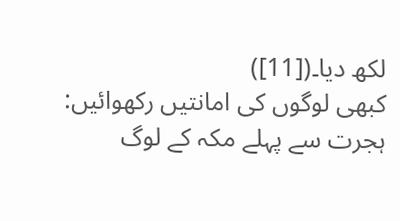لکھ دیا۔([11])
کبھی لوگوں کی امانتیں رکھوائیں: ہجرت سے پہلے مکہ کے لوگ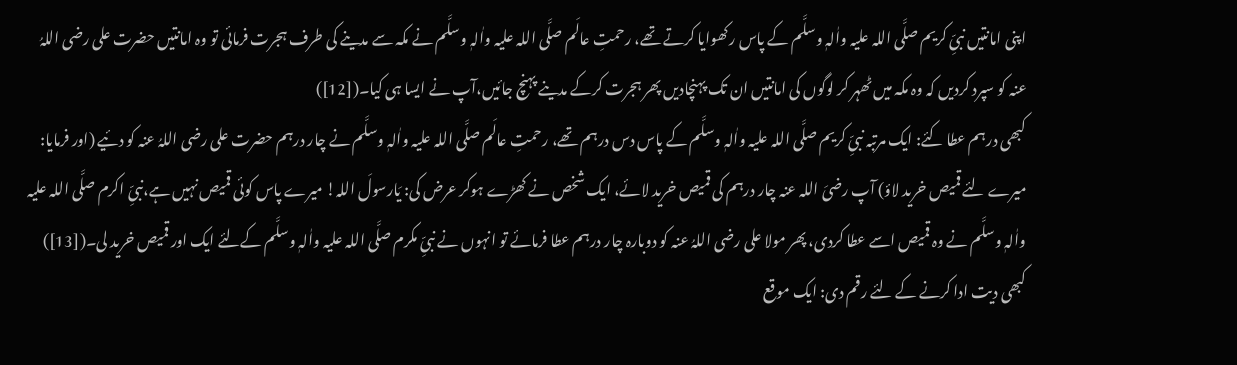اپنی امانتیں نبیِّ کریم صلَّی اللہ علیہ واٰلہٖ وسلَّم کے پاس رکھوایا کرتے تھے، رحمتِ عالَم صلَّی اللہ علیہ واٰلہٖ وسلَّم نے مکہ سے مدینے کی طرف ہجرت فرمائی تو وہ امانتیں حضرت علی رضی اللہُ عنہ کو سپرد کردیں کہ وہ مکہ میں ٹھہر کر لوگوں کی امانتیں ان تک پہنچادیں پھر ہجرت کرکے مدینے پہنچ جائیں،آپ نے ایسا ہی کیا۔([12])
کبھی درہم عطا کئے: ایک مرتبہ نبیِّ کریم صلَّی اللہ علیہ واٰلہٖ وسلَّم کے پاس دس درہم تھے، رحمتِ عالَم صلَّی اللہ علیہ واٰلہٖ وسلَّم نے چار درہم حضرت علی رضی اللہُ عنہ کو دئیے (اور فرمایا: میرے لئے قمیص خرید لاؤ) آپ رضیَ اللہ عنہ چار درہم کی قمیص خرید لائے، ایک شخص نے کھڑے ہوکر عرض کی: یَارسولَ اللہ! میرے پاس کوئی قمیص نہیں ہے،نبیِّ اکرم صلَّی اللہ علیہ واٰلہٖ وسلَّم نے وہ قمیص اسے عطا کردی، پھر مولا علی رضی اللہُ عنہ کو دوبارہ چار درہم عطا فرمائے تو انہوں نے نبیِّ مکرم صلَّی اللہ علیہ واٰلہٖ وسلَّم کےلئے ایک اور قمیص خرید لی۔([13])
کبھی دیت ادا کرنے کے لئے رقم دی: ایک موقع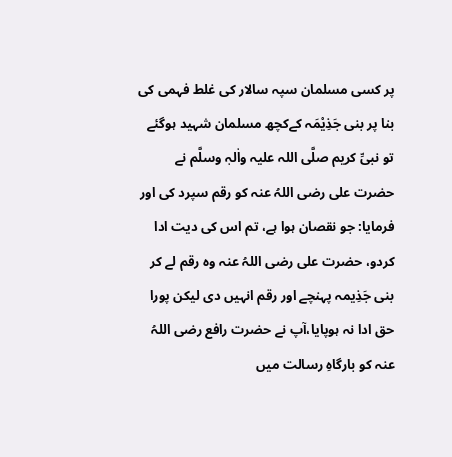پر کسی مسلمان سپہ سالار کی غلط فہمی کی بنا پر بنی جَذِیْمَہ کےکچھ مسلمان شہید ہوگئے تو نبیِّ کریم صلَّی اللہ علیہ واٰلہٖ وسلَّم نے حضرت علی رضی اللہُ عنہ کو رقم سپرد کی اور فرمایا: جو نقصان ہوا ہے، تم اس کی دیت ادا کردو، حضرت علی رضی اللہُ عنہ وہ رقم لے کر بنی جَذِیمہ پہنچے اور رقم انہیں دی لیکن پورا حق ادا نہ ہوپایا،آپ نے حضرت رافع رضی اللہُ عنہ کو بارگاہِ رسالت میں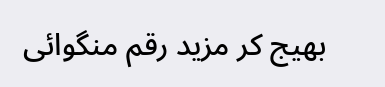بھیج کر مزید رقم منگوائی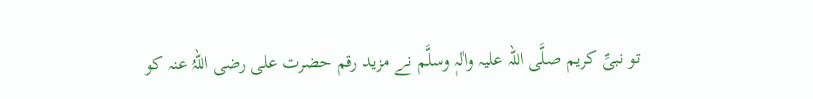تو نبیِّ کریم صلَّی اللہ علیہ واٰلہٖ وسلَّم نے مزید رقم حضرت علی رضی اللہُ عنہ کو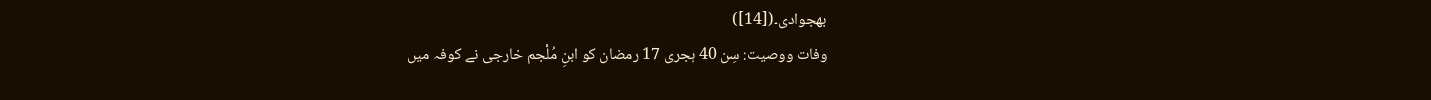بھجوادی۔([14])
وفات ووصیت: سِن 40 ہجری 17 رمضان کو ابنِ مُلْجم خارجی نے کوفہ میں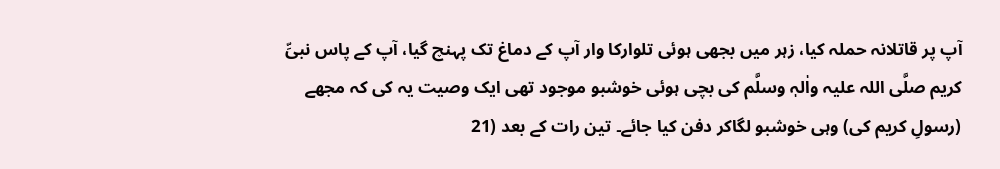آپ پر قاتلانہ حملہ کیا، زہر میں بجھی ہوئی تلوارکا وار آپ کے دماغ تک پہنچ گیا، آپ کے پاس نبیِّ کریم صلَّی اللہ علیہ واٰلہٖ وسلَّم کی بچی ہوئی خوشبو موجود تھی ایک وصیت یہ کی کہ مجھے (رسولِ کریم کی) وہی خوشبو لگاکر دفن کیا جائے۔ تین رات کے بعد (21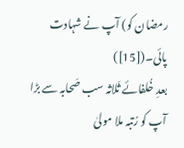رمضان کو) آپ نے شہادت پائی۔([15])
بعدِ خُلفائے ثَلاثہ سب صَحابہ سے بڑا
آپ کو رُتبہ ملا مولیٰ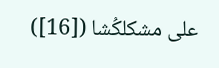علی مشکلکُشا ([16])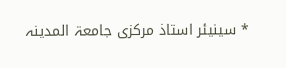* سینیئر استاذ مرکزی جامعۃ المدینہ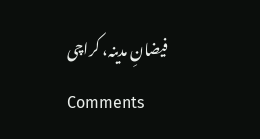فیضانِ مدینہ، کراچی
Comments